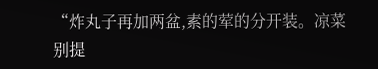“炸丸子再加两盆,素的荤的分开装。凉菜别提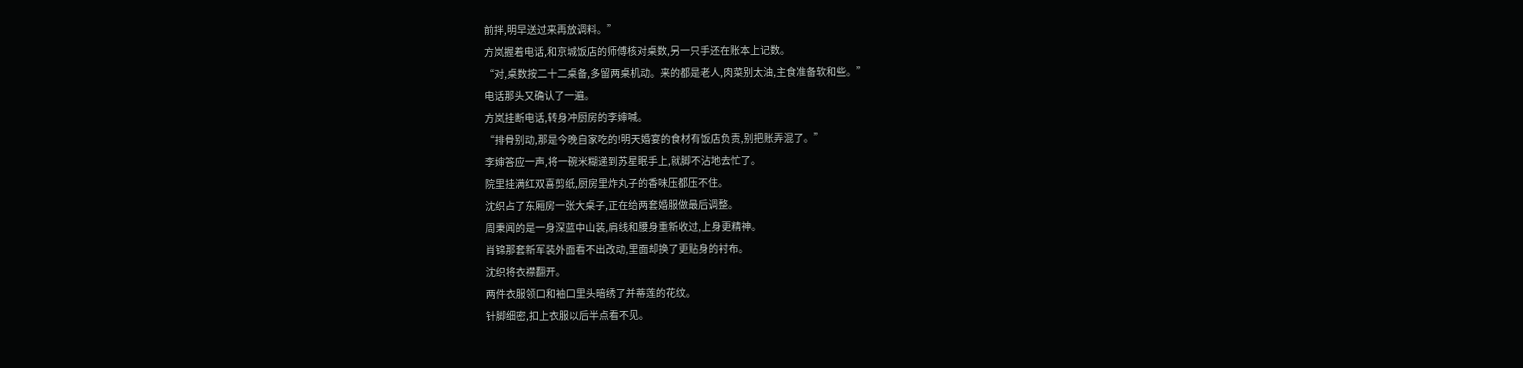前拌,明早送过来再放调料。”
方岚握着电话,和京城饭店的师傅核对桌数,另一只手还在账本上记数。
“对,桌数按二十二桌备,多留两桌机动。来的都是老人,肉菜别太油,主食准备软和些。”
电话那头又确认了一遍。
方岚挂断电话,转身冲厨房的李婶喊。
“排骨别动,那是今晚自家吃的!明天婚宴的食材有饭店负责,别把账弄混了。”
李婶答应一声,将一碗米糊递到苏星眠手上,就脚不沾地去忙了。
院里挂满红双喜剪纸,厨房里炸丸子的香味压都压不住。
沈织占了东厢房一张大桌子,正在给两套婚服做最后调整。
周秉闻的是一身深蓝中山装,肩线和腰身重新收过,上身更精神。
肖锦那套新军装外面看不出改动,里面却换了更贴身的衬布。
沈织将衣襟翻开。
两件衣服领口和袖口里头暗绣了并蒂莲的花纹。
针脚细密,扣上衣服以后半点看不见。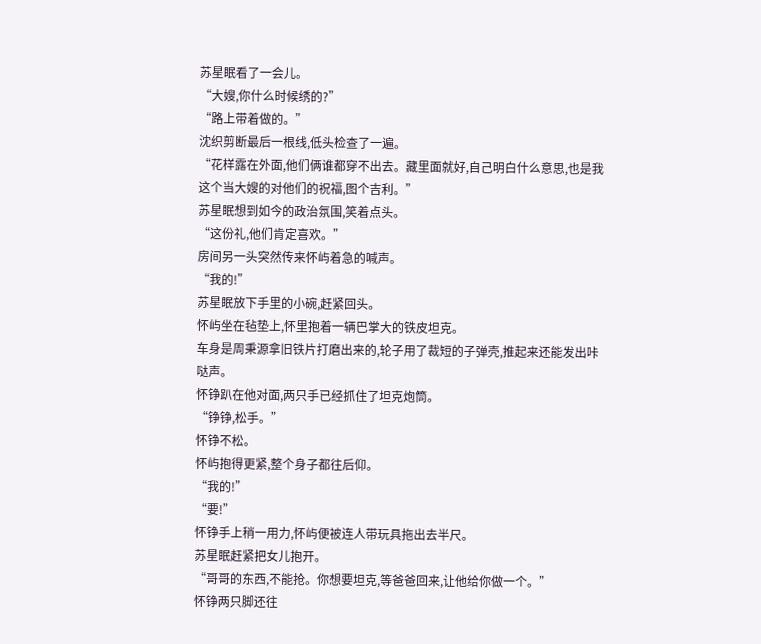苏星眠看了一会儿。
“大嫂,你什么时候绣的?”
“路上带着做的。”
沈织剪断最后一根线,低头检查了一遍。
“花样露在外面,他们俩谁都穿不出去。藏里面就好,自己明白什么意思,也是我这个当大嫂的对他们的祝福,图个吉利。”
苏星眠想到如今的政治氛围,笑着点头。
“这份礼,他们肯定喜欢。”
房间另一头突然传来怀屿着急的喊声。
“我的!”
苏星眠放下手里的小碗,赶紧回头。
怀屿坐在毡垫上,怀里抱着一辆巴掌大的铁皮坦克。
车身是周秉源拿旧铁片打磨出来的,轮子用了裁短的子弹壳,推起来还能发出咔哒声。
怀铮趴在他对面,两只手已经抓住了坦克炮筒。
“铮铮,松手。”
怀铮不松。
怀屿抱得更紧,整个身子都往后仰。
“我的!”
“要!”
怀铮手上稍一用力,怀屿便被连人带玩具拖出去半尺。
苏星眠赶紧把女儿抱开。
“哥哥的东西,不能抢。你想要坦克,等爸爸回来,让他给你做一个。”
怀铮两只脚还往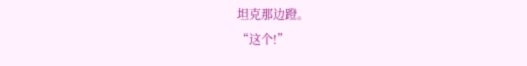坦克那边蹬。
“这个!”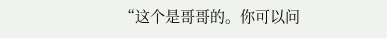“这个是哥哥的。你可以问